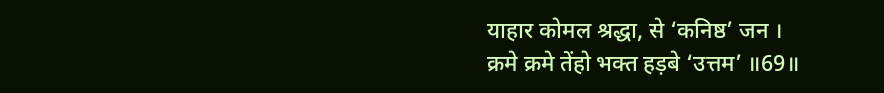याहार कोमल श्रद्धा, से ‘कनिष्ठ’ जन ।
क्रमे क्रमे तेंहो भक्त हड़बे ‘उत्तम’ ॥69॥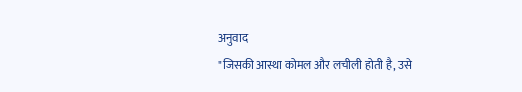अनुवाद
"जिसकी आस्था कोमल और लचीली होती है, उसे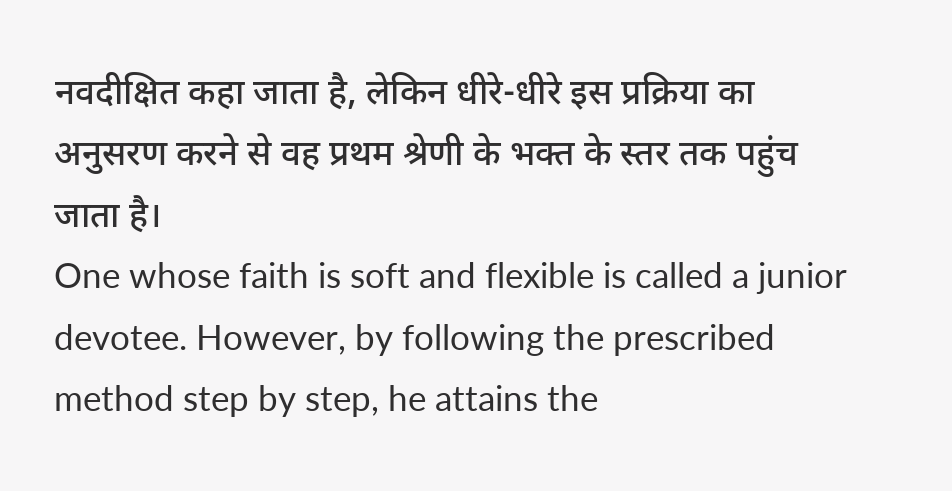नवदीक्षित कहा जाता है, लेकिन धीरे-धीरे इस प्रक्रिया का अनुसरण करने से वह प्रथम श्रेणी के भक्त के स्तर तक पहुंच जाता है।
One whose faith is soft and flexible is called a junior devotee. However, by following the prescribed method step by step, he attains the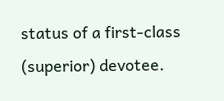status of a first-class (superior) devotee.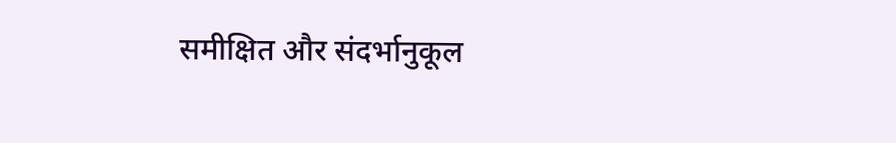समीक्षित और संदर्भानुकूल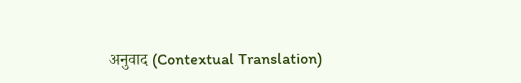अनुवाद (Contextual Translation)